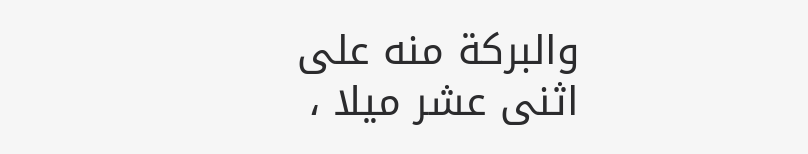والبركة منه على اثنى عشر ميلا ،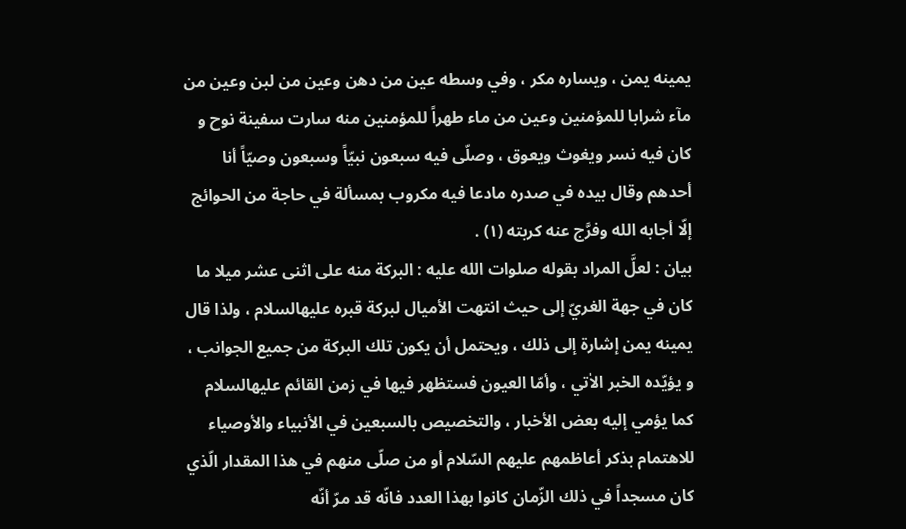يمينه يمن ، ويساره مكر ، وفي وسطه عين من دهن وعين من لبن وعين من مآء شرابا للمؤمنين وعين من ماء طهراً للمؤمنين منه سارت سفينة نوح و كان فيه نسر ويغوث ويعوق ، وصلّى فيه سبعون نبيّاً وسبعون وصيّاً أنا أحدهم وقال بيده في صدره مادعا فيه مكروب بمسألة في حاجة من الحوائج إلّا أجابه الله وفرَّج عنه كربته (١) .
بيان : لعلَّ المراد بقوله صلوات الله عليه : البركة منه على اثنى عشر ميلا ما كان في جهة الغريّ إلى حيث انتهت الأميال لبركة قبره عليهالسلام ، ولذا قال يمينه يمن إشارة إلى ذلك ، ويحتمل أن يكون تلك البركة من جميع الجوانب ، و يؤيّده الخبر الاٰتي ، وأمّا العيون فستظهر فيها في زمن القائم عليهالسلام كما يؤمي إليه بعض الأخبار ، والتخصيص بالسبعين في الأنبياء والأوصياء للاهتمام بذكر أعاظمهم عليهم السّلام أو من صلّى منهم في هذا المقدار الّذي كان مسجداً في ذلك الزّمان كانوا بهذا العدد فانّه قد مرّ أنّه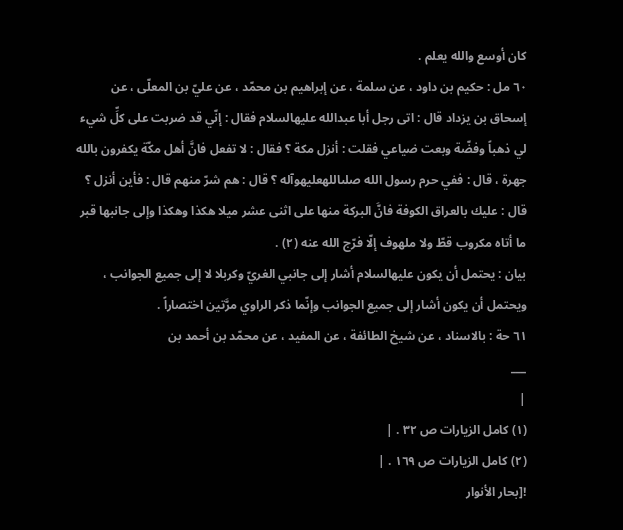كان أوسع والله يعلم .
٦٠ مل : حكيم بن داود ، عن سلمة ، عن إبراهيم بن محمّد ، عن عليّ بن المعلّى ، عن إسحاق بن يزداد قال : اتى رجل أبا عبدالله عليهالسلام فقال : إنّي قد ضربت على كلِّ شيء لي ذهباً وفضّة وبعت ضياعي فقلت : أنزل مكة ؟ فقال : لا تفعل فانَّ أهل مكّة يكفرون بالله جهرة ، قال : ففي حرم رسول الله صلىاللهعليهوآله ؟ قال : هم شرّ منهم قال : فأين أنزل ؟ قال : عليك بالعراق الكوفة فانَّ البركة منها على اثنى عشر ميلا هكذا وهكذا وإلى جانبها قبر ما أتاه مكروب قطّ ولا ملهوف إلّا فرّج الله عنه (٢) .
بيان : يحتمل أن يكون عليهالسلام أشار إلى جانبي الغريّ وكربلا لا إلى جميع الجوانب ، ويحتمل أن يكون أشار إلى جميع الجوانب وإنّما ذكر الراوي مرَّتين اختصاراً .
٦١ حة : بالاسناد ، عن شيخ الطائفة ، عن المفيد ، عن محمّد بن أحمد بن
___
|
(١) كامل الزيارات ص ٣٢ . |
(٢) كامل الزيارات ص ١٦٩ . |
![بحار الأنوار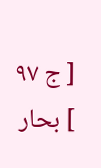[ ج ٩٧ ] بحار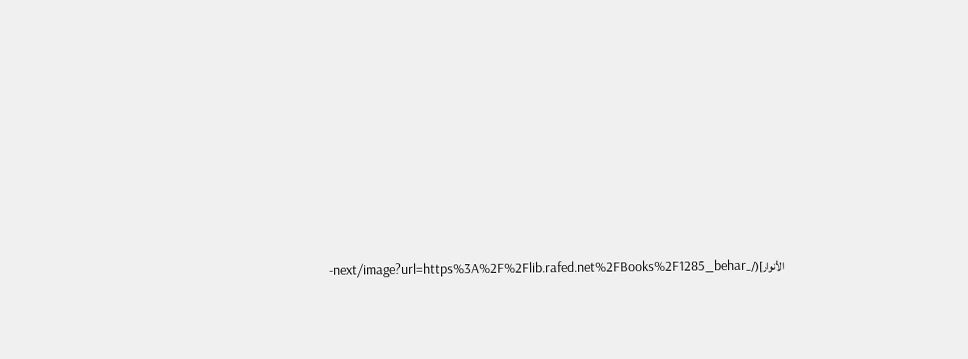الأنوار](/_next/image?url=https%3A%2F%2Flib.rafed.net%2FBooks%2F1285_behar-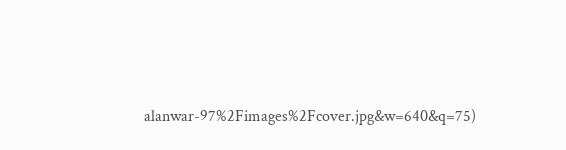alanwar-97%2Fimages%2Fcover.jpg&w=640&q=75)